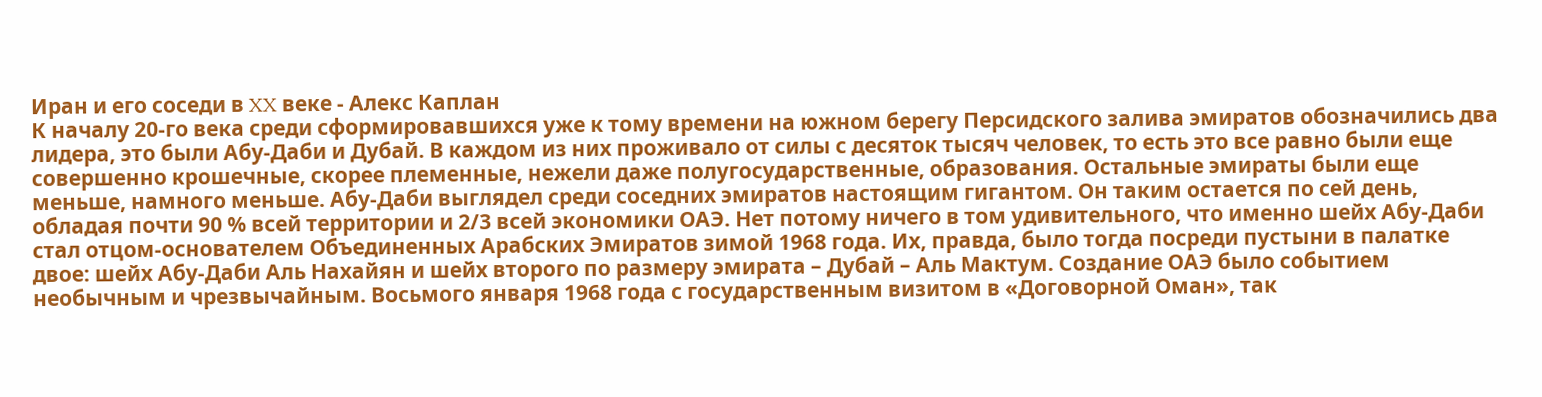Иран и его соседи в XX веке - Алекс Каплан
К началу 20-го века среди сформировавшихся уже к тому времени на южном берегу Персидского залива эмиратов обозначились два лидера, это были Абу-Даби и Дубай. В каждом из них проживало от силы с десяток тысяч человек, то есть это все равно были еще совершенно крошечные, скорее племенные, нежели даже полугосударственные, образования. Остальные эмираты были еще меньше, намного меньше. Абу-Даби выглядел среди соседних эмиратов настоящим гигантом. Он таким остается по сей день, обладая почти 90 % всей территории и 2/3 всей экономики ОАЭ. Нет потому ничего в том удивительного, что именно шейх Абу-Даби стал отцом-основателем Объединенных Арабских Эмиратов зимой 1968 года. Их, правда, было тогда посреди пустыни в палатке двое: шейх Абу-Даби Аль Нахайян и шейх второго по размеру эмирата – Дубай – Аль Мактум. Создание ОАЭ было событием необычным и чрезвычайным. Восьмого января 1968 года с государственным визитом в «Договорной Оман», так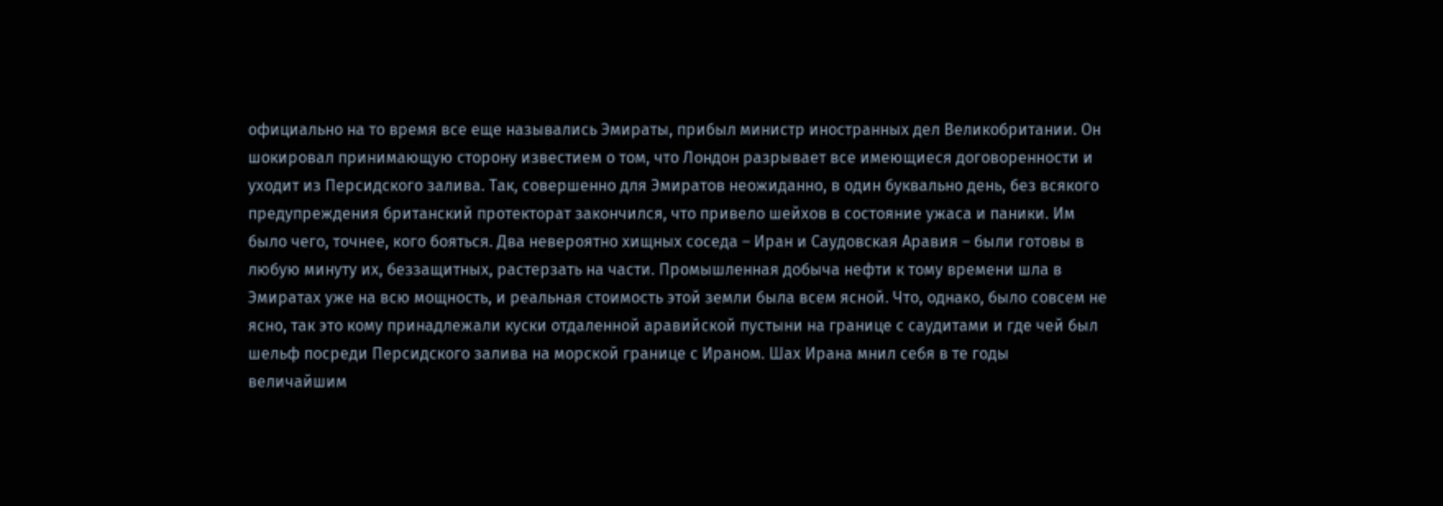официально на то время все еще назывались Эмираты, прибыл министр иностранных дел Великобритании. Он шокировал принимающую сторону известием о том, что Лондон разрывает все имеющиеся договоренности и уходит из Персидского залива. Так, совершенно для Эмиратов неожиданно, в один буквально день, без всякого предупреждения британский протекторат закончился, что привело шейхов в состояние ужаса и паники. Им было чего, точнее, кого бояться. Два невероятно хищных соседа – Иран и Саудовская Аравия – были готовы в любую минуту их, беззащитных, растерзать на части. Промышленная добыча нефти к тому времени шла в Эмиратах уже на всю мощность, и реальная стоимость этой земли была всем ясной. Что, однако, было совсем не ясно, так это кому принадлежали куски отдаленной аравийской пустыни на границе с саудитами и где чей был шельф посреди Персидского залива на морской границе с Ираном. Шах Ирана мнил себя в те годы величайшим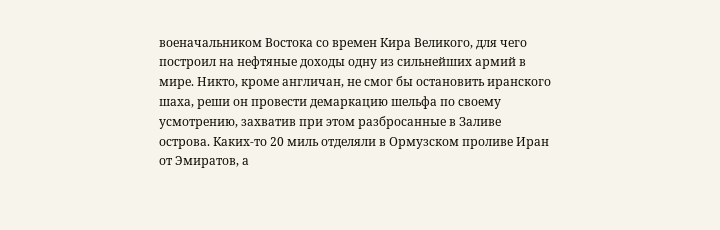военачальником Востока со времен Кира Великого, для чего построил на нефтяные доходы одну из сильнейших армий в мире. Никто, кроме англичан, не смог бы остановить иранского шаха, реши он провести демаркацию шельфа по своему усмотрению, захватив при этом разбросанные в Заливе острова. Каких-то 20 миль отделяли в Ормузском проливе Иран от Эмиратов, а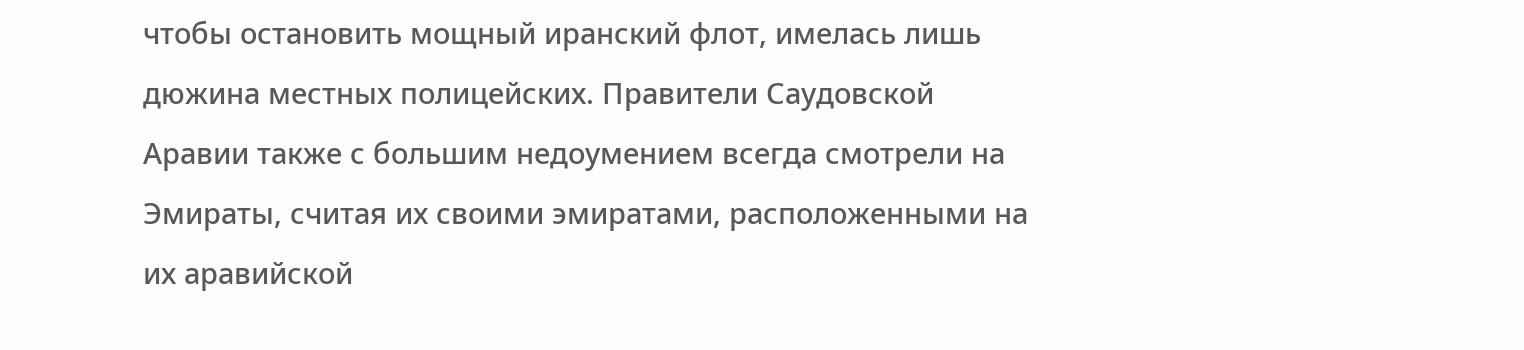чтобы остановить мощный иранский флот, имелась лишь дюжина местных полицейских. Правители Саудовской Аравии также с большим недоумением всегда смотрели на Эмираты, считая их своими эмиратами, расположенными на их аравийской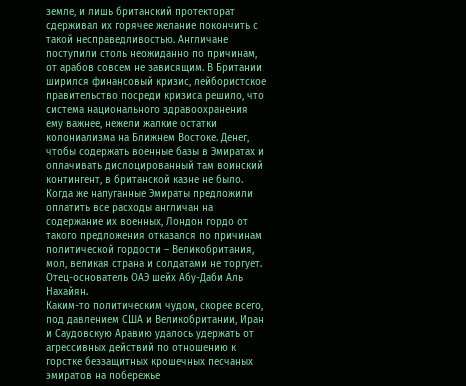земле, и лишь британский протекторат сдерживал их горячее желание покончить с такой несправедливостью. Англичане поступили столь неожиданно по причинам, от арабов совсем не зависящим. В Британии ширился финансовый кризис, лейбористское правительство посреди кризиса решило, что система национального здравоохранения ему важнее, нежели жалкие остатки колониализма на Ближнем Востоке. Денег, чтобы содержать военные базы в Эмиратах и оплачивать дислоцированный там воинский контингент, в британской казне не было. Когда же напуганные Эмираты предложили оплатить все расходы англичан на содержание их военных, Лондон гордо от такого предложения отказался по причинам политической гордости – Великобритания, мол, великая страна и солдатами не торгует.
Отец-основатель ОАЭ шейх Абу-Даби Аль Нахайян.
Каким-то политическим чудом, скорее всего, под давлением США и Великобритании, Иран и Саудовскую Аравию удалось удержать от агрессивных действий по отношению к горстке беззащитных крошечных песчаных эмиратов на побережье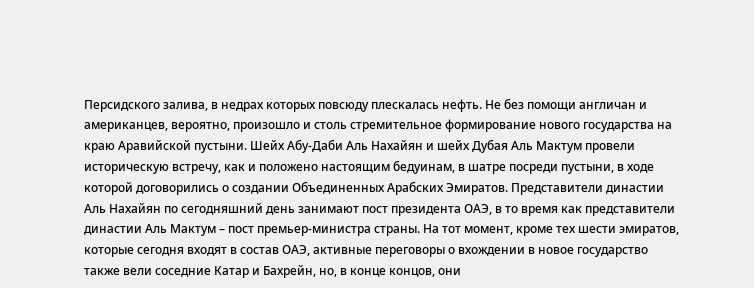Персидского залива, в недрах которых повсюду плескалась нефть. Не без помощи англичан и американцев, вероятно, произошло и столь стремительное формирование нового государства на краю Аравийской пустыни. Шейх Абу-Даби Аль Нахайян и шейх Дубая Аль Мактум провели историческую встречу, как и положено настоящим бедуинам, в шатре посреди пустыни, в ходе которой договорились о создании Объединенных Арабских Эмиратов. Представители династии Аль Нахайян по сегодняшний день занимают пост президента ОАЭ, в то время как представители династии Аль Мактум – пост премьер-министра страны. На тот момент, кроме тех шести эмиратов, которые сегодня входят в состав ОАЭ, активные переговоры о вхождении в новое государство также вели соседние Катар и Бахрейн, но, в конце концов, они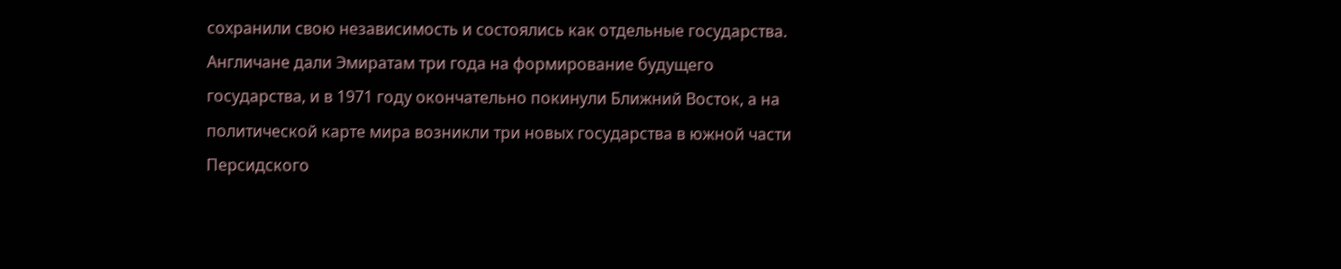сохранили свою независимость и состоялись как отдельные государства. Англичане дали Эмиратам три года на формирование будущего государства, и в 1971 году окончательно покинули Ближний Восток, а на политической карте мира возникли три новых государства в южной части Персидского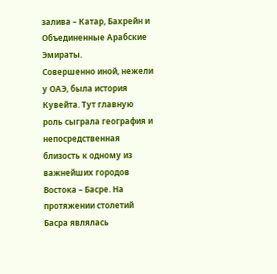залива – Катар, Бахрейн и Объединенные Арабские Эмираты.
Совершенно иной, нежели у ОАЭ, была история Кувейта. Тут главную роль сыграла география и непосредственная близость к одному из важнейших городов Востока – Басре. На протяжении столетий Басра являлась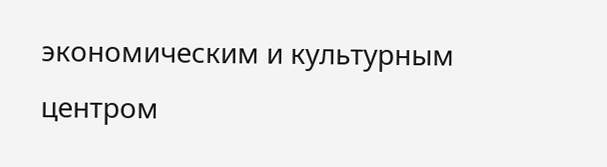экономическим и культурным центром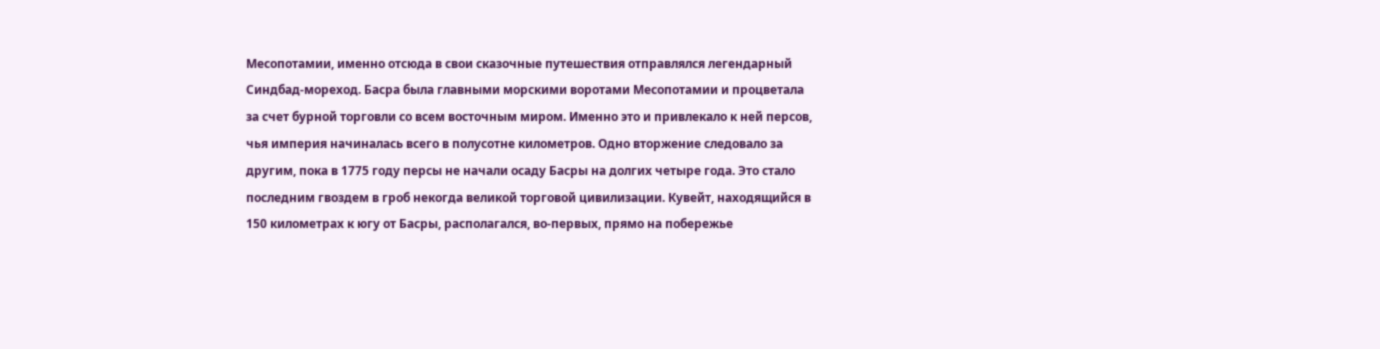Месопотамии, именно отсюда в свои сказочные путешествия отправлялся легендарный Синдбад-мореход. Басра была главными морскими воротами Месопотамии и процветала за счет бурной торговли со всем восточным миром. Именно это и привлекало к ней персов, чья империя начиналась всего в полусотне километров. Одно вторжение следовало за другим, пока в 1775 году персы не начали осаду Басры на долгих четыре года. Это стало последним гвоздем в гроб некогда великой торговой цивилизации. Кувейт, находящийся в 150 километрах к югу от Басры, располагался, во-первых, прямо на побережье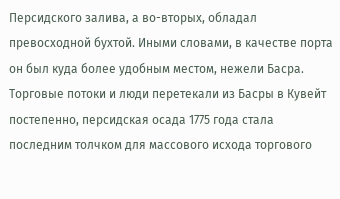Персидского залива, а во-вторых, обладал превосходной бухтой. Иными словами, в качестве порта он был куда более удобным местом, нежели Басра. Торговые потоки и люди перетекали из Басры в Кувейт постепенно, персидская осада 1775 года стала последним толчком для массового исхода торгового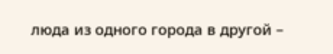люда из одного города в другой –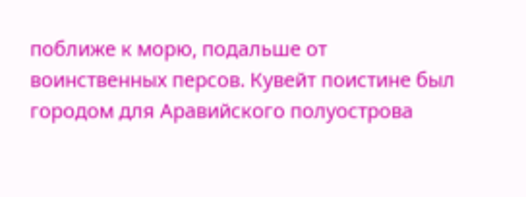поближе к морю, подальше от воинственных персов. Кувейт поистине был городом для Аравийского полуострова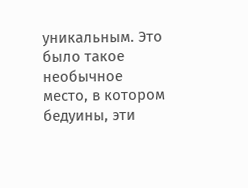уникальным. Это было такое необычное место, в котором бедуины, эти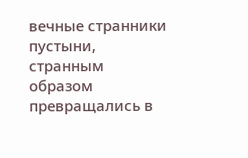вечные странники пустыни, странным образом превращались в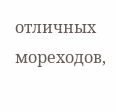отличных мореходов,